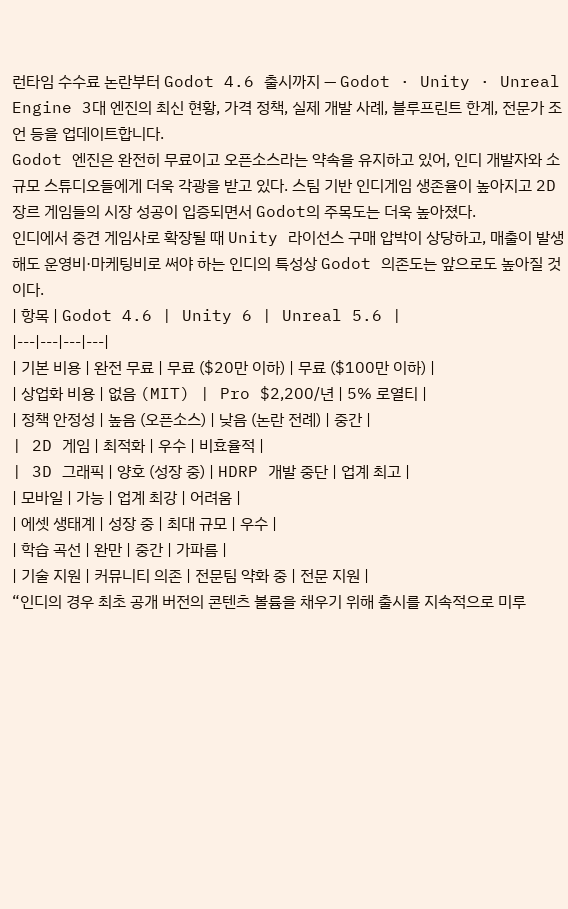런타임 수수료 논란부터 Godot 4.6 출시까지 — Godot · Unity · Unreal Engine 3대 엔진의 최신 현황, 가격 정책, 실제 개발 사례, 블루프린트 한계, 전문가 조언 등을 업데이트합니다.
Godot 엔진은 완전히 무료이고 오픈소스라는 약속을 유지하고 있어, 인디 개발자와 소규모 스튜디오들에게 더욱 각광을 받고 있다. 스팀 기반 인디게임 생존율이 높아지고 2D 장르 게임들의 시장 성공이 입증되면서 Godot의 주목도는 더욱 높아졌다.
인디에서 중견 게임사로 확장될 때 Unity 라이선스 구매 압박이 상당하고, 매출이 발생해도 운영비·마케팅비로 써야 하는 인디의 특성상 Godot 의존도는 앞으로도 높아질 것이다.
| 항목 | Godot 4.6 | Unity 6 | Unreal 5.6 |
|---|---|---|---|
| 기본 비용 | 완전 무료 | 무료 ($20만 이하) | 무료 ($100만 이하) |
| 상업화 비용 | 없음 (MIT) | Pro $2,200/년 | 5% 로열티 |
| 정책 안정성 | 높음 (오픈소스) | 낮음 (논란 전례) | 중간 |
| 2D 게임 | 최적화 | 우수 | 비효율적 |
| 3D 그래픽 | 양호 (성장 중) | HDRP 개발 중단 | 업계 최고 |
| 모바일 | 가능 | 업계 최강 | 어려움 |
| 에셋 생태계 | 성장 중 | 최대 규모 | 우수 |
| 학습 곡선 | 완만 | 중간 | 가파름 |
| 기술 지원 | 커뮤니티 의존 | 전문팀 약화 중 | 전문 지원 |
“인디의 경우 최초 공개 버전의 콘텐츠 볼륨을 채우기 위해 출시를 지속적으로 미루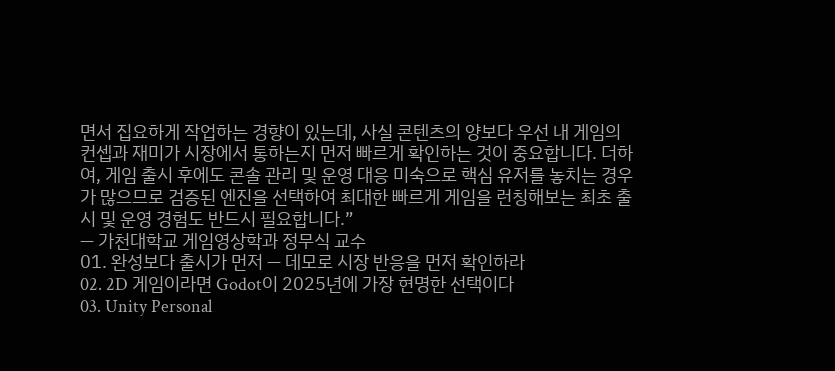면서 집요하게 작업하는 경향이 있는데, 사실 콘텐츠의 양보다 우선 내 게임의 컨셉과 재미가 시장에서 통하는지 먼저 빠르게 확인하는 것이 중요합니다. 더하여, 게임 출시 후에도 콘솔 관리 및 운영 대응 미숙으로 핵심 유저를 놓치는 경우가 많으므로 검증된 엔진을 선택하여 최대한 빠르게 게임을 런칭해보는 최초 출시 및 운영 경험도 반드시 필요합니다.”
— 가천대학교 게임영상학과 정무식 교수
01. 완성보다 출시가 먼저 — 데모로 시장 반응을 먼저 확인하라
02. 2D 게임이라면 Godot이 2025년에 가장 현명한 선택이다
03. Unity Personal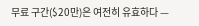무료 구간($20만)은 여전히 유효하다 —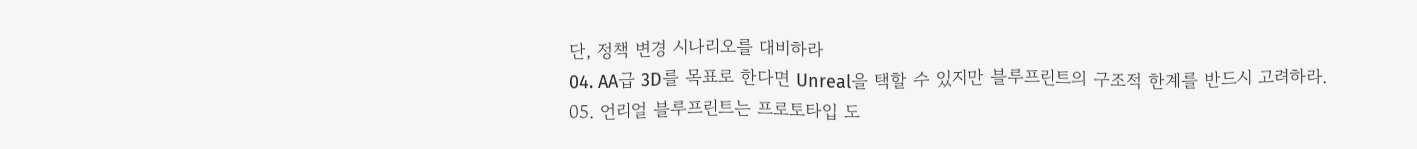단, 정책 변경 시나리오를 대비하라
04. AA급 3D를 목표로 한다면 Unreal을 택할 수 있지만 블루프린트의 구조적 한계를 반드시 고려하라.
05. 언리얼 블루프린트는 프로토타입 도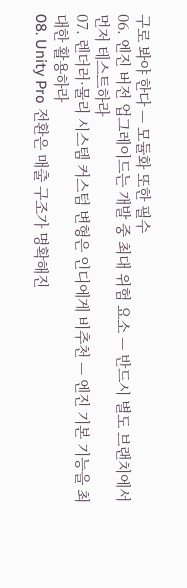구로 봐야 한다 — 모듈화 또한 필수
06. 엔진 버전 업그레이드는 개발 중 최대 위험 요소 — 반드시 별도 브랜치에서 먼저 테스트하라
07. 렌더러·물리 시스템 커스텀 변형은 인디에게 비추천 — 엔진 기본 기능을 최대한 활용하라
08. Unity Pro 전환은 매출 구조가 명확해진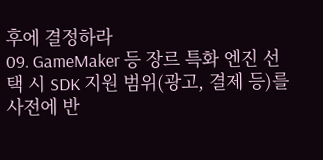후에 결정하라
09. GameMaker 등 장르 특화 엔진 선택 시 SDK 지원 범위(광고, 결제 등)를 사전에 반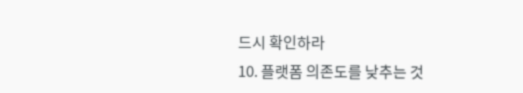드시 확인하라
10. 플랫폼 의존도를 낮추는 것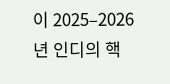이 2025–2026년 인디의 핵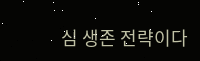심 생존 전략이다